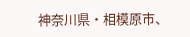神奈川県・相模原市、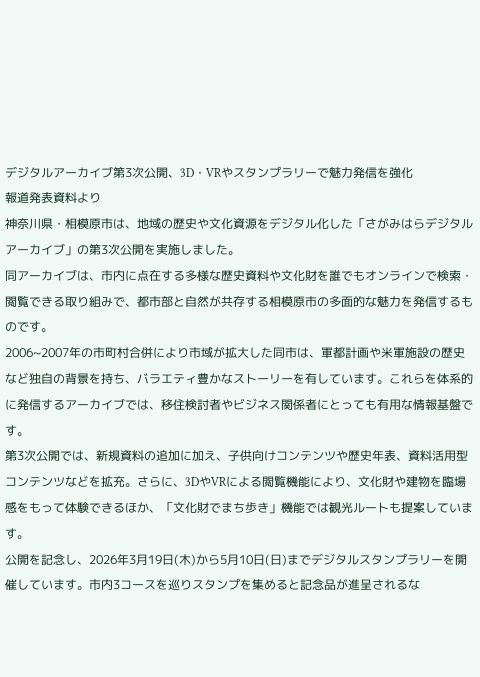デジタルアーカイブ第3次公開、3D・VRやスタンプラリーで魅力発信を強化
報道発表資料より
神奈川県・相模原市は、地域の歴史や文化資源をデジタル化した「さがみはらデジタルアーカイブ」の第3次公開を実施しました。
同アーカイブは、市内に点在する多様な歴史資料や文化財を誰でもオンラインで検索・閲覧できる取り組みで、都市部と自然が共存する相模原市の多面的な魅力を発信するものです。
2006~2007年の市町村合併により市域が拡大した同市は、軍都計画や米軍施設の歴史など独自の背景を持ち、バラエティ豊かなストーリーを有しています。これらを体系的に発信するアーカイブでは、移住検討者やビジネス関係者にとっても有用な情報基盤です。
第3次公開では、新規資料の追加に加え、子供向けコンテンツや歴史年表、資料活用型コンテンツなどを拡充。さらに、3DやVRによる閲覧機能により、文化財や建物を臨場感をもって体験できるほか、「文化財でまち歩き」機能では観光ルートも提案しています。
公開を記念し、2026年3月19日(木)から5月10日(日)までデジタルスタンプラリーを開催しています。市内3コースを巡りスタンプを集めると記念品が進呈されるな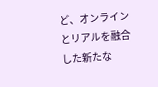ど、オンラインとリアルを融合した新たな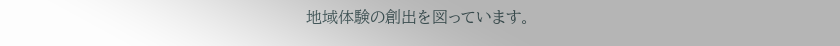地域体験の創出を図っています。